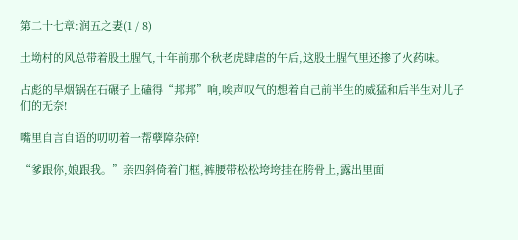第二十七章:润五之妻(1 / 8)

土坳村的风总带着股土腥气,十年前那个秋老虎肆虐的午后,这股土腥气里还掺了火药味。

占彪的旱烟锅在石碾子上磕得“邦邦”响,唉声叹气的想着自己前半生的威猛和后半生对儿子们的无奈!

嘴里自言自语的叨叨着一帮孽障杂碎!

“爹跟你,娘跟我。”亲四斜倚着门框,裤腰带松松垮垮挂在胯骨上,露出里面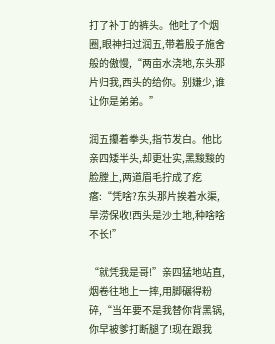打了补丁的裤头。他吐了个烟圈,眼神扫过润五,带着股子施舍般的傲慢,“两亩水浇地,东头那片归我,西头的给你。别嫌少,谁让你是弟弟。”

润五攥着拳头,指节发白。他比亲四矮半头,却更壮实,黑黢黢的脸膛上,两道眉毛拧成了疙瘩:“凭啥?东头那片挨着水渠,旱涝保收!西头是沙土地,种啥啥不长!”

“就凭我是哥!”亲四猛地站直,烟卷往地上一摔,用脚碾得粉碎,“当年要不是我替你背黑锅,你早被爹打断腿了!现在跟我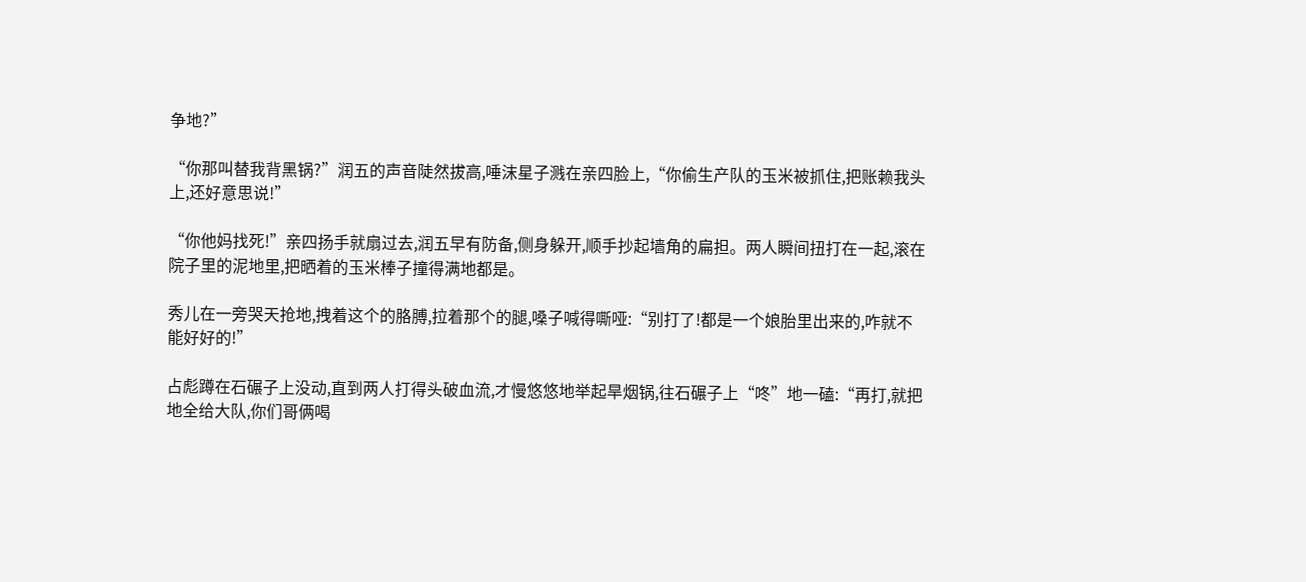争地?”

“你那叫替我背黑锅?”润五的声音陡然拔高,唾沫星子溅在亲四脸上,“你偷生产队的玉米被抓住,把账赖我头上,还好意思说!”

“你他妈找死!”亲四扬手就扇过去,润五早有防备,侧身躲开,顺手抄起墙角的扁担。两人瞬间扭打在一起,滚在院子里的泥地里,把晒着的玉米棒子撞得满地都是。

秀儿在一旁哭天抢地,拽着这个的胳膊,拉着那个的腿,嗓子喊得嘶哑:“别打了!都是一个娘胎里出来的,咋就不能好好的!”

占彪蹲在石碾子上没动,直到两人打得头破血流,才慢悠悠地举起旱烟锅,往石碾子上“咚”地一磕:“再打,就把地全给大队,你们哥俩喝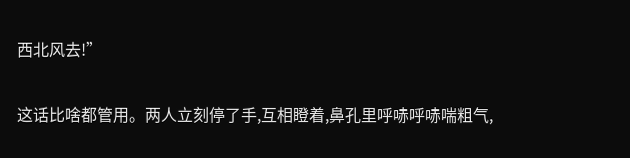西北风去!”

这话比啥都管用。两人立刻停了手,互相瞪着,鼻孔里呼哧呼哧喘粗气,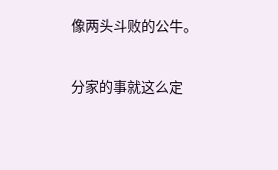像两头斗败的公牛。

分家的事就这么定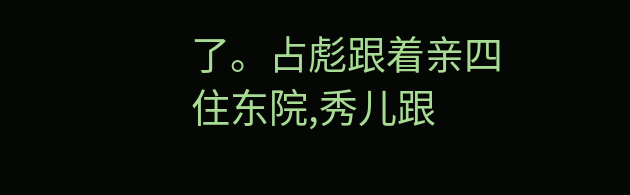了。占彪跟着亲四住东院,秀儿跟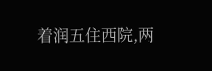着润五住西院,两